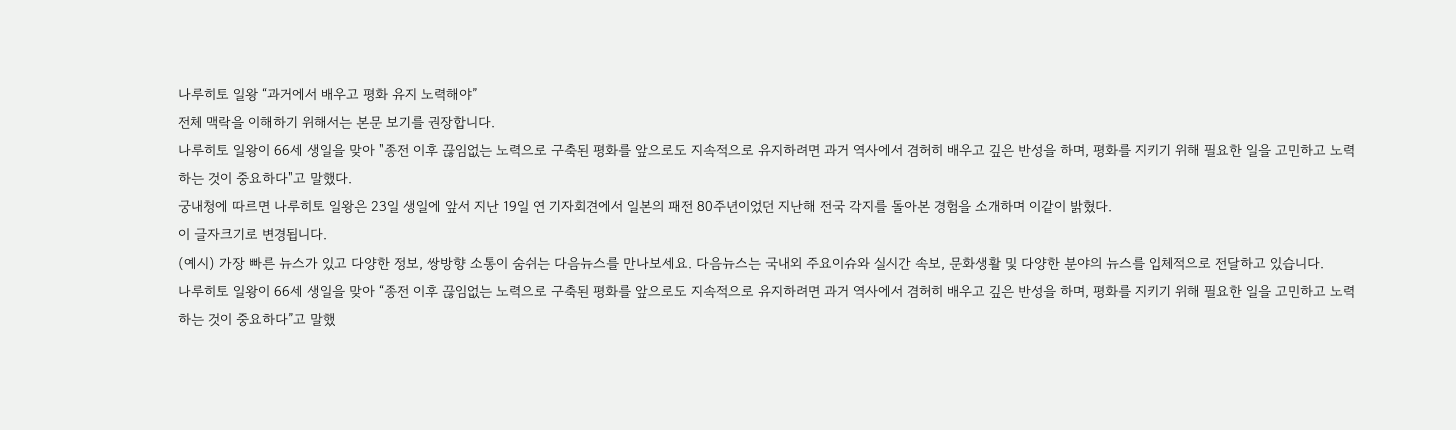나루히토 일왕 “과거에서 배우고 평화 유지 노력해야”
전체 맥락을 이해하기 위해서는 본문 보기를 권장합니다.
나루히토 일왕이 66세 생일을 맞아 "종전 이후 끊임없는 노력으로 구축된 평화를 앞으로도 지속적으로 유지하려면 과거 역사에서 겸허히 배우고 깊은 반성을 하며, 평화를 지키기 위해 필요한 일을 고민하고 노력하는 것이 중요하다"고 말했다.
궁내청에 따르면 나루히토 일왕은 23일 생일에 앞서 지난 19일 연 기자회견에서 일본의 패전 80주년이었던 지난해 전국 각지를 돌아본 경험을 소개하며 이같이 밝혔다.
이 글자크기로 변경됩니다.
(예시) 가장 빠른 뉴스가 있고 다양한 정보, 쌍방향 소통이 숨쉬는 다음뉴스를 만나보세요. 다음뉴스는 국내외 주요이슈와 실시간 속보, 문화생활 및 다양한 분야의 뉴스를 입체적으로 전달하고 있습니다.
나루히토 일왕이 66세 생일을 맞아 “종전 이후 끊임없는 노력으로 구축된 평화를 앞으로도 지속적으로 유지하려면 과거 역사에서 겸허히 배우고 깊은 반성을 하며, 평화를 지키기 위해 필요한 일을 고민하고 노력하는 것이 중요하다”고 말했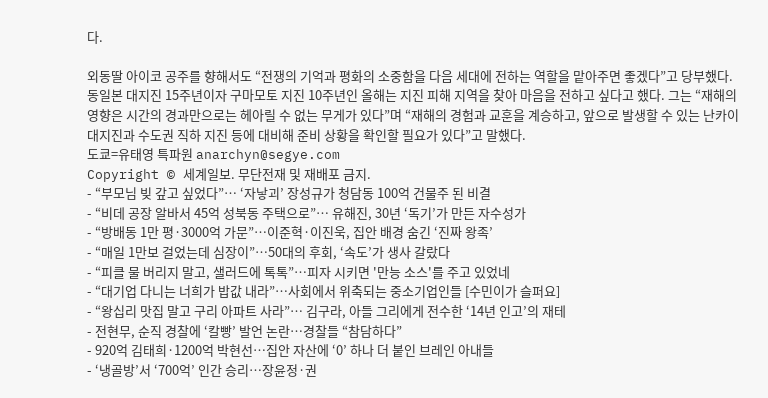다.

외동딸 아이코 공주를 향해서도 “전쟁의 기억과 평화의 소중함을 다음 세대에 전하는 역할을 맡아주면 좋겠다”고 당부했다.
동일본 대지진 15주년이자 구마모토 지진 10주년인 올해는 지진 피해 지역을 찾아 마음을 전하고 싶다고 했다. 그는 “재해의 영향은 시간의 경과만으로는 헤아릴 수 없는 무게가 있다”며 “재해의 경험과 교훈을 계승하고, 앞으로 발생할 수 있는 난카이 대지진과 수도권 직하 지진 등에 대비해 준비 상황을 확인할 필요가 있다”고 말했다.
도쿄=유태영 특파원 anarchyn@segye.com
Copyright © 세계일보. 무단전재 및 재배포 금지.
- “부모님 빚 갚고 싶었다”… ‘자낳괴’ 장성규가 청담동 100억 건물주 된 비결
- “비데 공장 알바서 45억 성북동 주택으로”… 유해진, 30년 ‘독기’가 만든 자수성가
- “방배동 1만 평·3000억 가문”…이준혁·이진욱, 집안 배경 숨긴 ‘진짜 왕족’
- “매일 1만보 걸었는데 심장이”…50대의 후회, ‘속도’가 생사 갈랐다
- “피클 물 버리지 말고, 샐러드에 톡톡”…피자 시키면 '만능 소스'를 주고 있었네
- “대기업 다니는 너희가 밥값 내라”…사회에서 위축되는 중소기업인들 [수민이가 슬퍼요]
- “왕십리 맛집 말고 구리 아파트 사라”… 김구라, 아들 그리에게 전수한 ‘14년 인고’의 재테
- 전현무, 순직 경찰에 ‘칼빵’ 발언 논란…경찰들 “참담하다”
- 920억 김태희·1200억 박현선…집안 자산에 ‘0’ 하나 더 붙인 브레인 아내들
- ‘냉골방’서 ‘700억’ 인간 승리…장윤정·권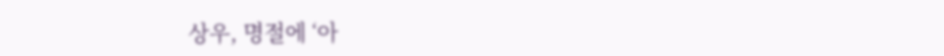상우, 명절에 ‘아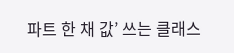파트 한 채 값’ 쓰는 클래스